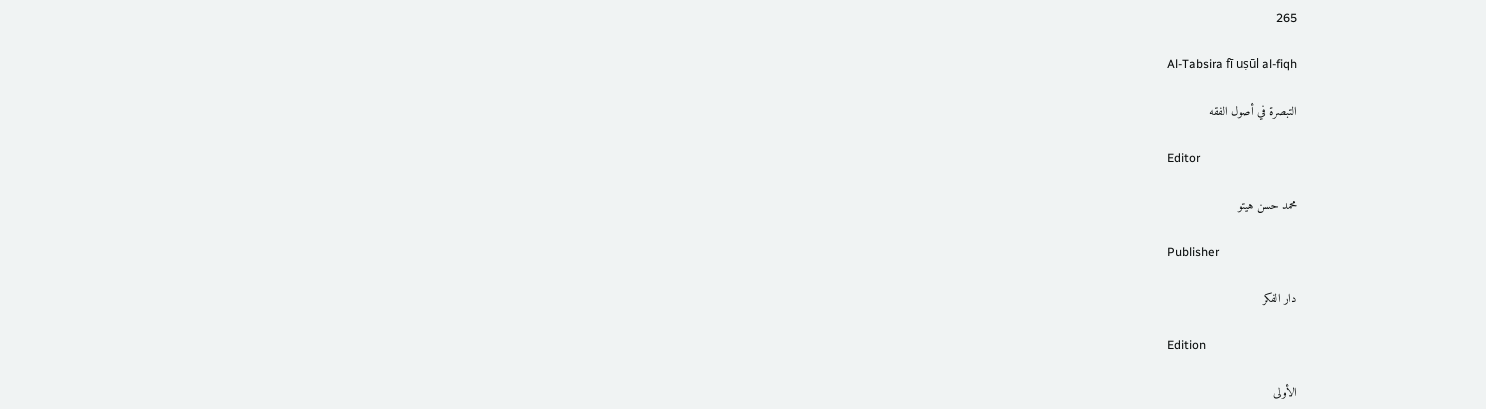265

Al-Tabsira fī uṣūl al-fiqh

التبصرة في أصول الفقه

Editor

محمد حسن هيتو

Publisher

دار الفكر

Edition

الأولى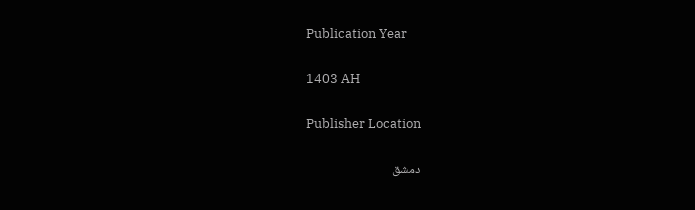Publication Year

1403 AH

Publisher Location

دمشق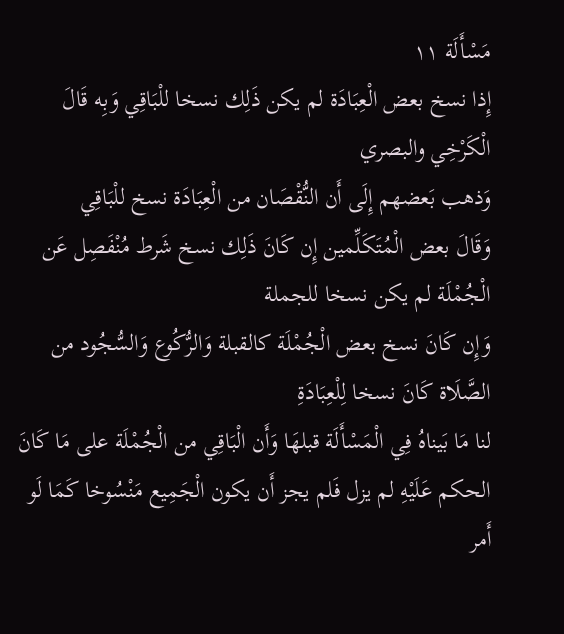مَسْأَلَة ١١
إِذا نسخ بعض الْعِبَادَة لم يكن ذَلِك نسخا للْبَاقِي وَبِه قَالَ الْكَرْخِي والبصري
وَذهب بَعضهم إِلَى أَن النُّقْصَان من الْعِبَادَة نسخ للْبَاقِي
وَقَالَ بعض الْمُتَكَلِّمين إِن كَانَ ذَلِك نسخ شَرط مُنْفَصِل عَن الْجُمْلَة لم يكن نسخا للجملة
وَإِن كَانَ نسخ بعض الْجُمْلَة كالقبلة وَالرُّكُوع وَالسُّجُود من الصَّلَاة كَانَ نسخا لِلْعِبَادَةِ
لنا مَا بَيناهُ فِي الْمَسْأَلَة قبلهَا وَأَن الْبَاقِي من الْجُمْلَة على مَا كَانَ الحكم عَلَيْهِ لم يزل فَلم يجز أَن يكون الْجَمِيع مَنْسُوخا كَمَا لَو أَمر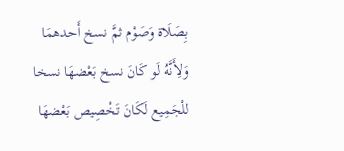بِصَلَاة وَصَوْم ثمَّ نسخ أَحدهمَا
وَلِأَنَّهُ لَو كَانَ نسخ بَعْضهَا نسخا للْجَمِيع لَكَانَ تَخْصِيص بَعْضهَا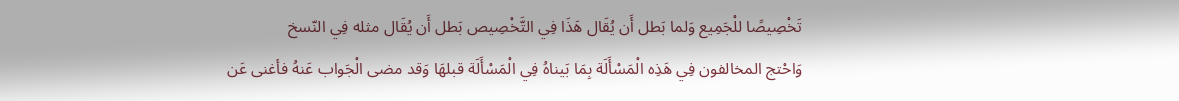تَخْصِيصًا للْجَمِيع وَلما بَطل أَن يُقَال هَذَا فِي التَّخْصِيص بَطل أَن يُقَال مثله فِي النّسخ
وَاحْتج المخالفون فِي هَذِه الْمَسْأَلَة بِمَا بَيناهُ فِي الْمَسْأَلَة قبلهَا وَقد مضى الْجَواب عَنهُ فأغنى عَن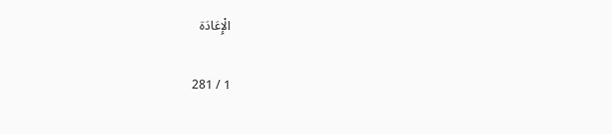الْإِعَادَة

1 / 281